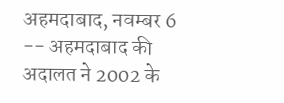अहमदाबाद, नवम्बर 6 -- अहमदाबाद की अदालत ने 2002 के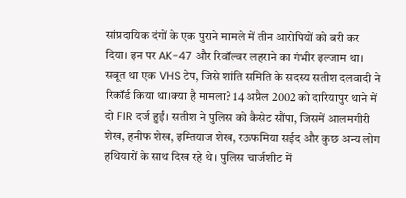सांप्रदायिक दंगों के एक पुराने मामले में तीन आरोपियों को बरी कर दिया। इन पर AK-47 और रिवॉल्वर लहराने का गंभीर इल्जाम था। सबूत था एक VHS टेप, जिसे शांति समिति के सदस्य सतीश दलवादी ने रिकॉर्ड किया था।क्या है मामला? 14 अप्रैल 2002 को दारियापुर थाने में दो FIR दर्ज हुईं। सतीश ने पुलिस को कैसेट सौंपा, जिसमें आलमगीरी शेख, हनीफ शेख, इम्तियाज शेख, रऊफमिया सईद और कुछ अन्य लोग हथियारों के साथ दिख रहे थे। पुलिस चार्जशीट में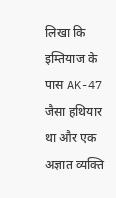लिखा कि इम्तियाज के पास AK-47 जैसा हथियार था और एक अज्ञात व्यक्ति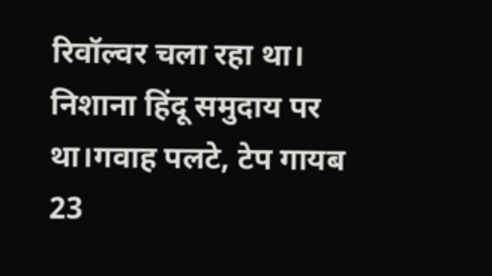रिवॉल्वर चला रहा था। निशाना हिंदू समुदाय पर था।गवाह पलटे, टेप गायब 23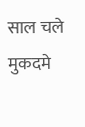साल चले मुकदमे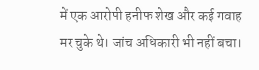में एक आरोपी हनीफ शेख और कई गवाह मर चुके थे। जांच अधिकारी भी नहीं बचा।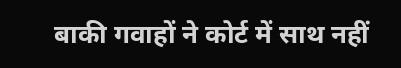बाकी गवाहों ने कोर्ट में साथ नहीं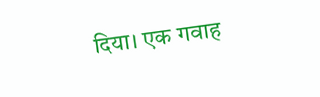दिया। एक गवाह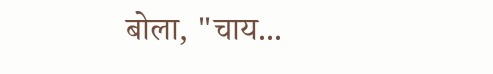बोला, "चाय...